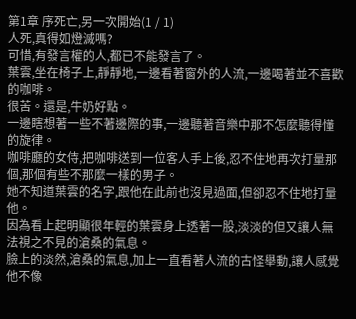第1章 序死亡,另一次開始(1 / 1)
人死,真得如燈滅嗎?
可惜,有發言權的人,都已不能發言了。
葉雲,坐在椅子上,靜靜地,一邊看著窗外的人流,一邊喝著並不喜歡的咖啡。
很苦。還是,牛奶好點。
一邊瞎想著一些不著邊際的事,一邊聽著音樂中那不怎麼聽得懂的旋律。
咖啡廳的女侍,把咖啡送到一位客人手上後,忍不住地再次打量那個,那個有些不那麼一樣的男子。
她不知道葉雲的名字,跟他在此前也沒見過面,但卻忍不住地打量他。
因為看上起明顯很年輕的葉雲身上透著一股,淡淡的但又讓人無法視之不見的滄桑的氣息。
臉上的淡然,滄桑的氣息,加上一直看著人流的古怪舉動,讓人感覺他不像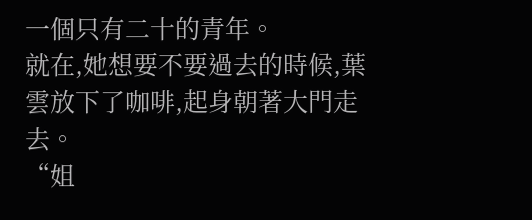一個只有二十的青年。
就在,她想要不要過去的時候,葉雲放下了咖啡,起身朝著大門走去。
“姐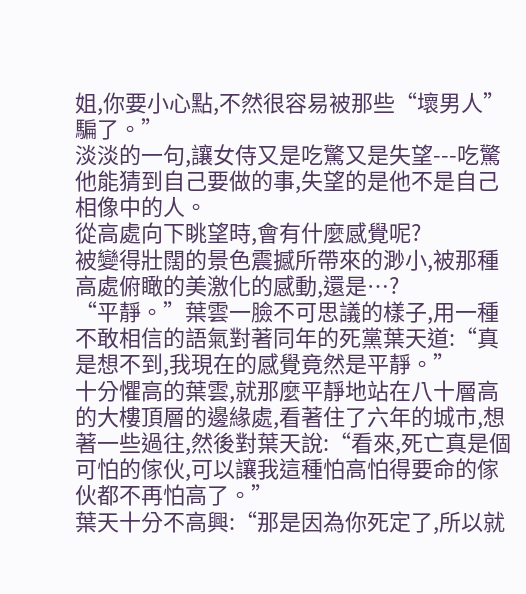姐,你要小心點,不然很容易被那些“壞男人”騙了。”
淡淡的一句,讓女侍又是吃驚又是失望---吃驚他能猜到自己要做的事,失望的是他不是自己相像中的人。
從高處向下眺望時,會有什麼感覺呢?
被變得壯闊的景色震撼所帶來的渺小,被那種高處俯瞰的美激化的感動,還是…?
“平靜。”葉雲一臉不可思議的樣子,用一種不敢相信的語氣對著同年的死黨葉天道:“真是想不到,我現在的感覺竟然是平靜。”
十分懼高的葉雲,就那麼平靜地站在八十層高的大樓頂層的邊緣處,看著住了六年的城市,想著一些過往,然後對葉天說:“看來,死亡真是個可怕的傢伙,可以讓我這種怕高怕得要命的傢伙都不再怕高了。”
葉天十分不高興:“那是因為你死定了,所以就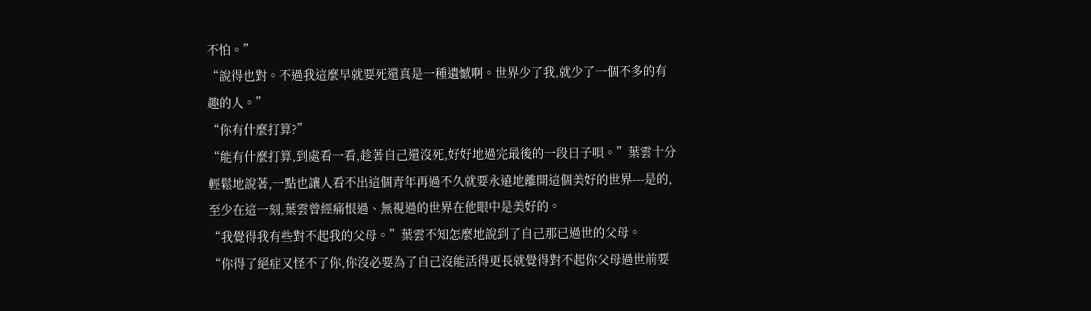不怕。”
“說得也對。不過我這麼早就要死還真是一種遺憾啊。世界少了我,就少了一個不多的有趣的人。”
“你有什麼打算?”
“能有什麼打算,到處看一看,趁著自己還沒死,好好地過完最後的一段日子唄。”葉雲十分輕鬆地說著,一點也讓人看不出這個青年再過不久就要永遠地離開這個美好的世界---是的,至少在這一刻,葉雲曾經痛恨過、無視過的世界在他眼中是美好的。
“我覺得我有些對不起我的父母。”葉雲不知怎麼地說到了自己那已過世的父母。
“你得了絕症又怪不了你,你沒必要為了自己沒能活得更長就覺得對不起你父母過世前要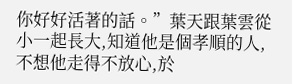你好好活著的話。”葉天跟葉雲從小一起長大,知道他是個孝順的人,不想他走得不放心,於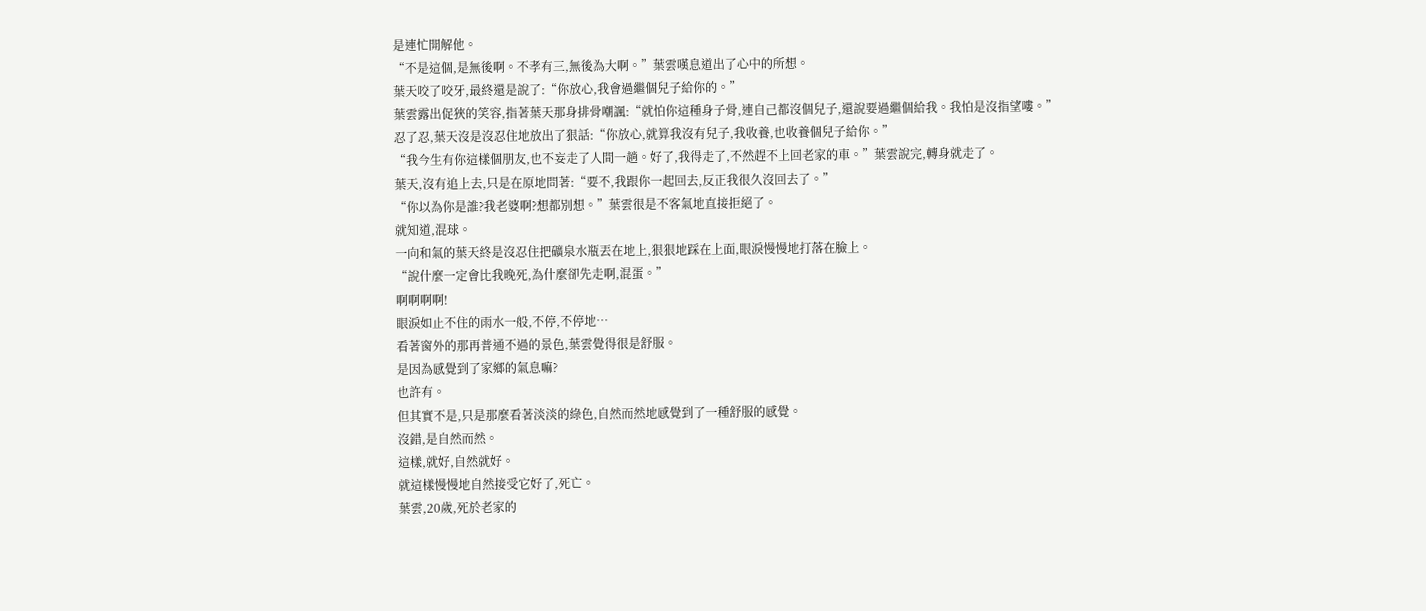是連忙開解他。
“不是這個,是無後啊。不孝有三,無後為大啊。”葉雲嘆息道出了心中的所想。
葉天咬了咬牙,最終還是說了:“你放心,我會過繼個兒子給你的。”
葉雲露出促狹的笑容,指著葉天那身排骨嘲諷:“就怕你這種身子骨,連自己都沒個兒子,還說要過繼個給我。我怕是沒指望嘍。”
忍了忍,葉天沒是沒忍住地放出了狠話:“你放心,就算我沒有兒子,我收養,也收養個兒子給你。”
“我今生有你這樣個朋友,也不妄走了人間一趟。好了,我得走了,不然趕不上回老家的車。”葉雲說完,轉身就走了。
葉天,沒有追上去,只是在原地問著:“要不,我跟你一起回去,反正我很久沒回去了。”
“你以為你是誰?我老婆啊?想都別想。”葉雲很是不客氣地直接拒絕了。
就知道,混球。
一向和氣的葉天終是沒忍住把礦泉水瓶丟在地上,狠狠地踩在上面,眼淚慢慢地打落在臉上。
“說什麼一定會比我晚死,為什麼卻先走啊,混蛋。”
啊啊啊啊!
眼淚如止不住的雨水一般,不停,不停地…
看著窗外的那再普通不過的景色,葉雲覺得很是舒服。
是因為感覺到了家鄉的氣息嘛?
也許有。
但其實不是,只是那麼看著淡淡的綠色,自然而然地感覺到了一種舒服的感覺。
沒錯,是自然而然。
這樣,就好,自然就好。
就這樣慢慢地自然接受它好了,死亡。
葉雲,20歲,死於老家的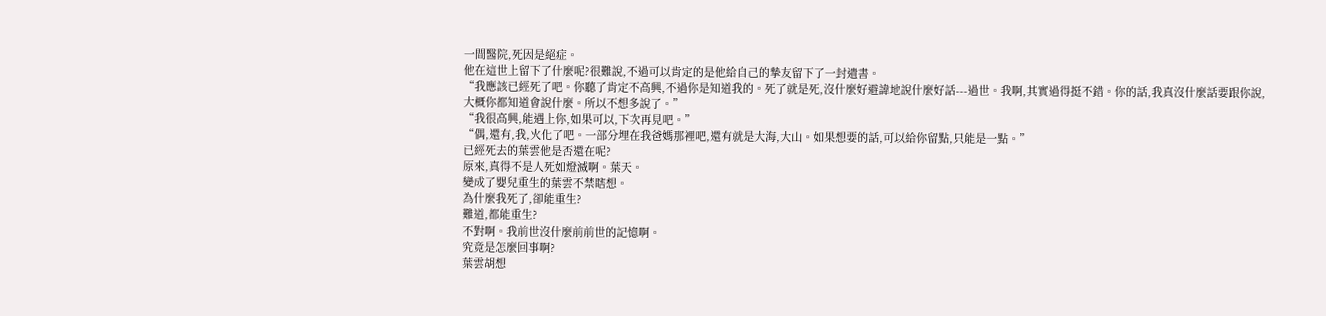一間醫院,死因是絕症。
他在這世上留下了什麼呢?很難說,不過可以肯定的是他給自己的摯友留下了一封遺書。
“我應該已經死了吧。你聽了肯定不高興,不過你是知道我的。死了就是死,沒什麼好避諱地說什麼好話---過世。我啊,其實過得挺不錯。你的話,我真沒什麼話要跟你說,大概你都知道會說什麼。所以不想多說了。”
“我很高興,能遇上你,如果可以,下次再見吧。”
“偶,還有,我,火化了吧。一部分埋在我爸媽那裡吧,還有就是大海,大山。如果想要的話,可以給你留點,只能是一點。”
已經死去的葉雲他是否還在呢?
原來,真得不是人死如燈滅啊。葉天。
變成了嬰兒重生的葉雲不禁瞎想。
為什麼我死了,卻能重生?
難道,都能重生?
不對啊。我前世沒什麼前前世的記憶啊。
究竟是怎麼回事啊?
葉雲胡想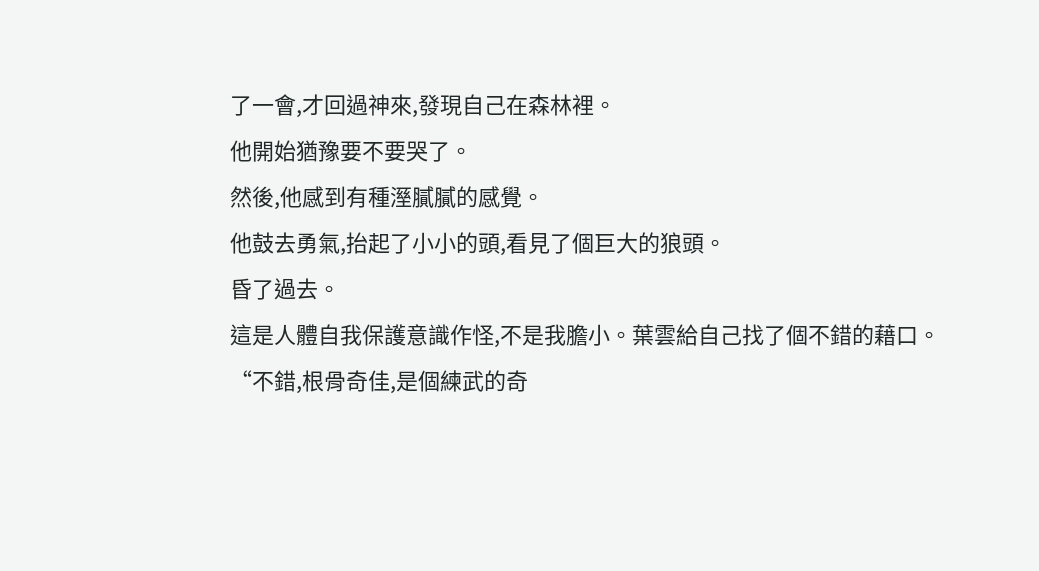了一會,才回過神來,發現自己在森林裡。
他開始猶豫要不要哭了。
然後,他感到有種溼膩膩的感覺。
他鼓去勇氣,抬起了小小的頭,看見了個巨大的狼頭。
昏了過去。
這是人體自我保護意識作怪,不是我膽小。葉雲給自己找了個不錯的藉口。
“不錯,根骨奇佳,是個練武的奇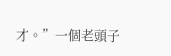才。”一個老頭子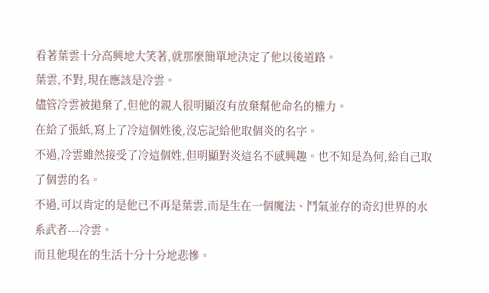看著葉雲十分高興地大笑著,就那麼簡單地決定了他以後道路。
葉雲,不對,現在應該是冷雲。
儘管冷雲被拋棄了,但他的親人很明顯沒有放棄幫他命名的權力。
在給了張紙,寫上了冷這個姓後,沒忘記給他取個炎的名字。
不過,冷雲雖然接受了冷這個姓,但明顯對炎這名不感興趣。也不知是為何,給自己取了個雲的名。
不過,可以肯定的是他已不再是葉雲,而是生在一個魔法、鬥氣並存的奇幻世界的水系武者---冷雲。
而且他現在的生活十分十分地悲慘。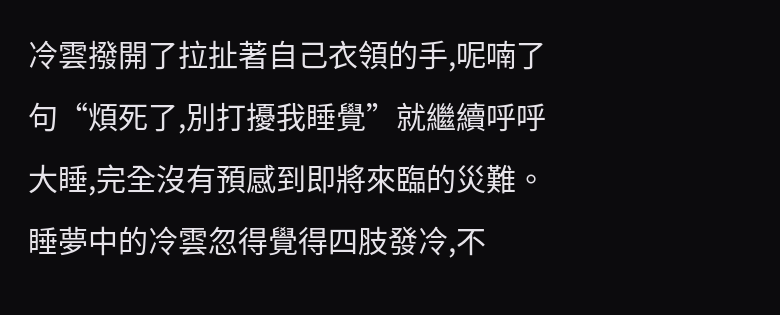冷雲撥開了拉扯著自己衣領的手,呢喃了句“煩死了,別打擾我睡覺”就繼續呼呼大睡,完全沒有預感到即將來臨的災難。
睡夢中的冷雲忽得覺得四肢發冷,不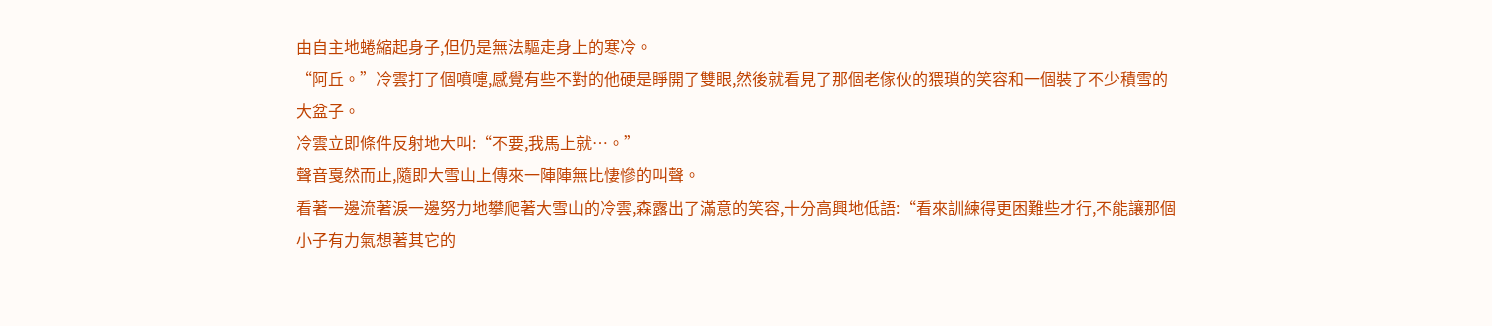由自主地蜷縮起身子,但仍是無法驅走身上的寒冷。
“阿丘。”冷雲打了個噴嚏,感覺有些不對的他硬是睜開了雙眼,然後就看見了那個老傢伙的猥瑣的笑容和一個裝了不少積雪的大盆子。
冷雲立即條件反射地大叫:“不要,我馬上就…。”
聲音戛然而止,隨即大雪山上傳來一陣陣無比悽慘的叫聲。
看著一邊流著淚一邊努力地攀爬著大雪山的冷雲,森露出了滿意的笑容,十分高興地低語:“看來訓練得更困難些才行,不能讓那個小子有力氣想著其它的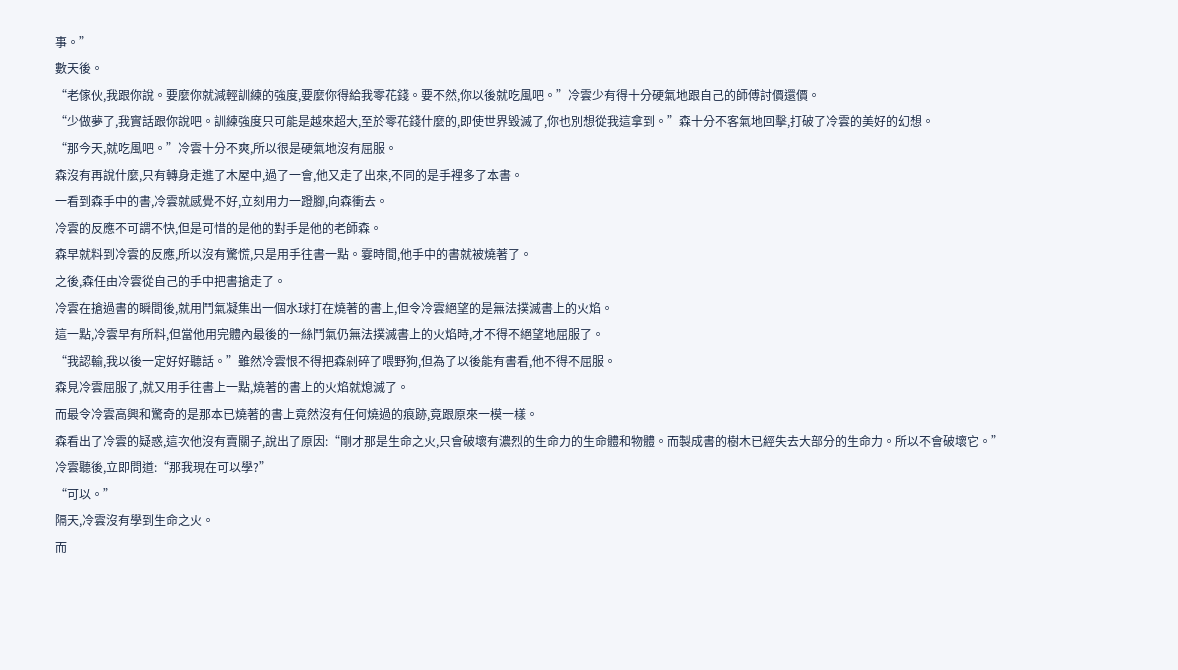事。”
數天後。
“老傢伙,我跟你說。要麼你就減輕訓練的強度,要麼你得給我零花錢。要不然,你以後就吃風吧。”冷雲少有得十分硬氣地跟自己的師傅討價還價。
“少做夢了,我實話跟你說吧。訓練強度只可能是越來超大,至於零花錢什麼的,即使世界毀滅了,你也別想從我這拿到。”森十分不客氣地回擊,打破了冷雲的美好的幻想。
“那今天,就吃風吧。”冷雲十分不爽,所以很是硬氣地沒有屈服。
森沒有再說什麼,只有轉身走進了木屋中,過了一會,他又走了出來,不同的是手裡多了本書。
一看到森手中的書,冷雲就感覺不好,立刻用力一蹬腳,向森衝去。
冷雲的反應不可謂不快,但是可惜的是他的對手是他的老師森。
森早就料到冷雲的反應,所以沒有驚慌,只是用手往書一點。霎時間,他手中的書就被燒著了。
之後,森任由冷雲從自己的手中把書搶走了。
冷雲在搶過書的瞬間後,就用鬥氣凝集出一個水球打在燒著的書上,但令冷雲絕望的是無法撲滅書上的火焰。
這一點,冷雲早有所料,但當他用完體內最後的一絲鬥氣仍無法撲滅書上的火焰時,才不得不絕望地屈服了。
“我認輸,我以後一定好好聽話。”雖然冷雲恨不得把森剁碎了喂野狗,但為了以後能有書看,他不得不屈服。
森見冷雲屈服了,就又用手往書上一點,燒著的書上的火焰就熄滅了。
而最令冷雲高興和驚奇的是那本已燒著的書上竟然沒有任何燒過的痕跡,竟跟原來一模一樣。
森看出了冷雲的疑惑,這次他沒有賣關子,說出了原因:“剛才那是生命之火,只會破壞有濃烈的生命力的生命體和物體。而製成書的樹木已經失去大部分的生命力。所以不會破壞它。”
冷雲聽後,立即問道:“那我現在可以學?”
“可以。”
隔天,冷雲沒有學到生命之火。
而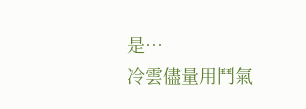是…
冷雲儘量用鬥氣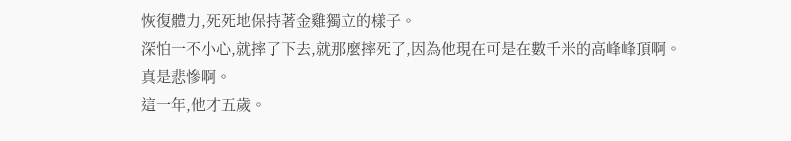恢復體力,死死地保持著金雞獨立的樣子。
深怕一不小心,就摔了下去,就那麼摔死了,因為他現在可是在數千米的高峰峰頂啊。
真是悲慘啊。
這一年,他才五歲。